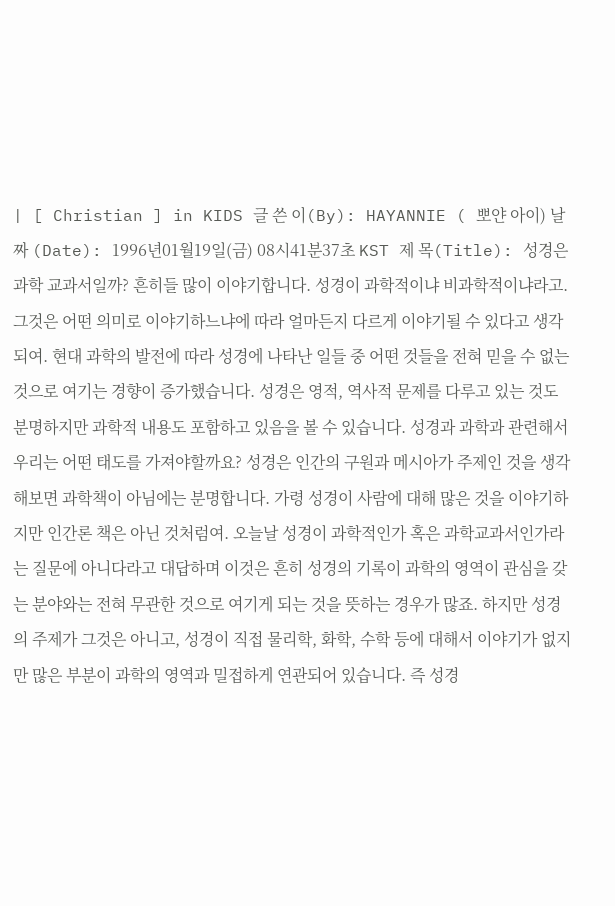| [ Christian ] in KIDS 글 쓴 이(By): HAYANNIE ( 뽀얀 아이) 날 짜 (Date): 1996년01월19일(금) 08시41분37초 KST 제 목(Title): 성경은 과학 교과서일까? 흔히들 많이 이야기합니다. 성경이 과학적이냐 비과학적이냐라고. 그것은 어떤 의미로 이야기하느냐에 따라 얼마든지 다르게 이야기될 수 있다고 생각되여. 현대 과학의 발전에 따라 성경에 나타난 일들 중 어떤 것들을 전혀 믿을 수 없는 것으로 여기는 경향이 증가했습니다. 성경은 영적, 역사적 문제를 다루고 있는 것도 분명하지만 과학적 내용도 포함하고 있음을 볼 수 있습니다. 성경과 과학과 관련해서 우리는 어떤 태도를 가져야할까요? 성경은 인간의 구원과 메시아가 주제인 것을 생각해보면 과학책이 아님에는 분명합니다. 가령 성경이 사람에 대해 많은 것을 이야기하지만 인간론 책은 아닌 것처럼여. 오늘날 성경이 과학적인가 혹은 과학교과서인가라는 질문에 아니다라고 대답하며 이것은 흔히 성경의 기록이 과학의 영역이 관심을 갖는 분야와는 전혀 무관한 것으로 여기게 되는 것을 뜻하는 경우가 많죠. 하지만 성경의 주제가 그것은 아니고, 성경이 직접 물리학, 화학, 수학 등에 대해서 이야기가 없지만 많은 부분이 과학의 영역과 밀접하게 연관되어 있습니다. 즉 성경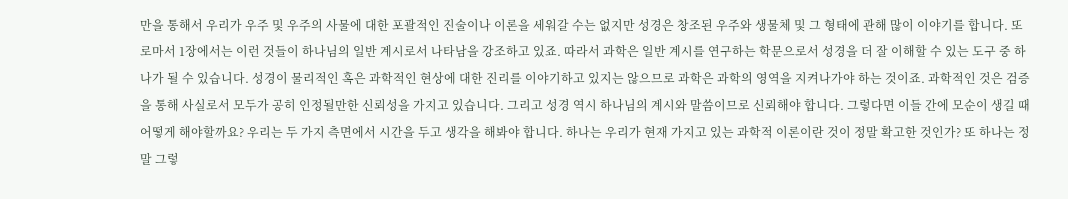만을 통해서 우리가 우주 및 우주의 사물에 대한 포괄적인 진술이나 이론을 세워갈 수는 없지만 성경은 창조된 우주와 생물체 및 그 형태에 관해 많이 이야기를 합니다. 또 로마서 1장에서는 이런 것들이 하나님의 일반 계시로서 나타남을 강조하고 있죠. 따라서 과학은 일반 계시를 연구하는 학문으로서 성경을 더 잘 이해할 수 있는 도구 중 하나가 될 수 있습니다. 성경이 물리적인 혹은 과학적인 현상에 대한 진리를 이야기하고 있지는 않으므로 과학은 과학의 영역을 지켜나가야 하는 것이죠. 과학적인 것은 검증을 통해 사실로서 모두가 공히 인정될만한 신뢰성을 가지고 있습니다. 그리고 성경 역시 하나님의 계시와 말씀이므로 신뢰해야 합니다. 그렇다면 이들 간에 모순이 생길 때 어떻게 해야할까요? 우리는 두 가지 측면에서 시간을 두고 생각을 해봐야 합니다. 하나는 우리가 현재 가지고 있는 과학적 이론이란 것이 정말 확고한 것인가? 또 하나는 정말 그렇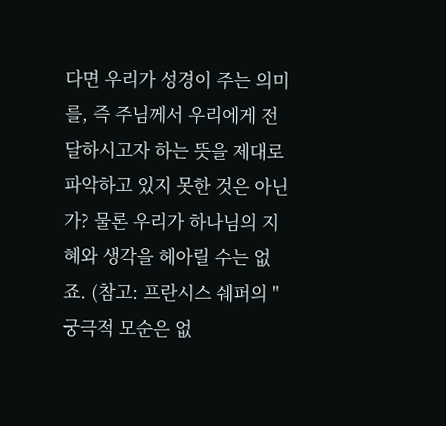다면 우리가 성경이 주는 의미를, 즉 주님께서 우리에게 전달하시고자 하는 뜻을 제대로 파악하고 있지 못한 것은 아닌가? 물론 우리가 하나님의 지혜와 생각을 헤아릴 수는 없죠. (참고: 프란시스 쉐퍼의 "궁극적 모순은 없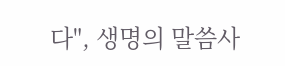다", 생명의 말씀사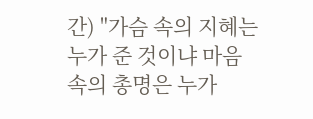간) "가슴 속의 지혜는 누가 준 것이냐 마음 속의 총명은 누가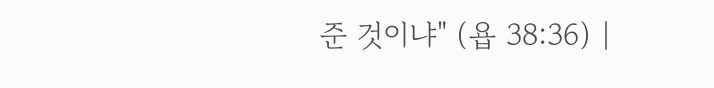준 것이냐" (욥 38:36) |